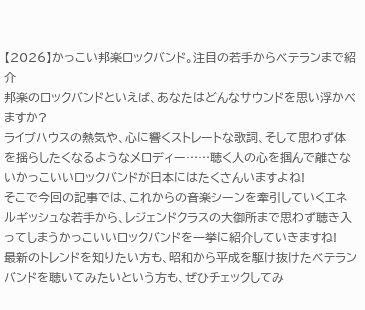【2026】かっこい邦楽ロックバンド。注目の若手からベテランまで紹介
邦楽のロックバンドといえば、あなたはどんなサウンドを思い浮かべますか?
ライブハウスの熱気や、心に響くストレートな歌詞、そして思わず体を揺らしたくなるようなメロディー……聴く人の心を掴んで離さないかっこいいロックバンドが日本にはたくさんいますよね!
そこで今回の記事では、これからの音楽シーンを牽引していくエネルギッシュな若手から、レジェンドクラスの大御所まで思わず聴き入ってしまうかっこいいロックバンドを一挙に紹介していきますね!
最新のトレンドを知りたい方も、昭和から平成を駆け抜けたベテランバンドを聴いてみたいという方も、ぜひチェックしてみ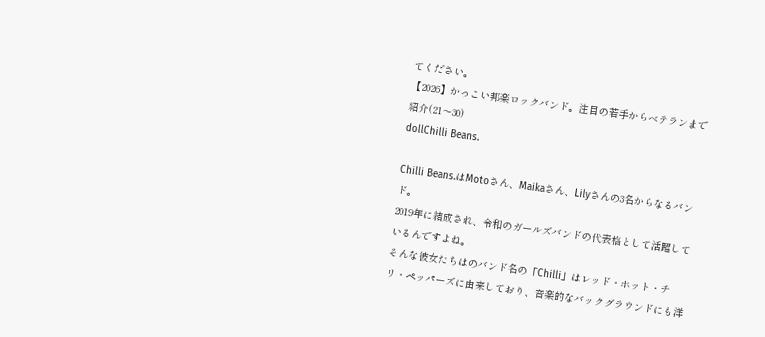てください。
【2026】かっこい邦楽ロックバンド。注目の若手からベテランまで紹介(21〜30)
dollChilli Beans.

Chilli Beans.はMotoさん、Maikaさん、Lilyさんの3名からなるバンド。
2019年に結成され、令和のガールズバンドの代表格として活躍しているんですよね。
そんな彼女たちはのバンド名の「Chilli」はレッド・ホット・チリ・ペッパーズに由来しており、音楽的なバックグラウンドにも洋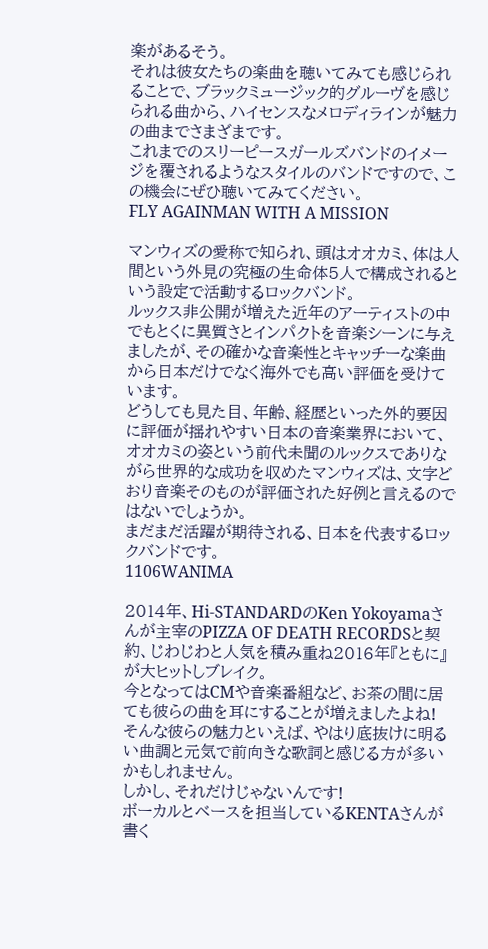楽があるそう。
それは彼女たちの楽曲を聴いてみても感じられることで、ブラックミュージック的グルーヴを感じられる曲から、ハイセンスなメロディラインが魅力の曲までさまざまです。
これまでのスリーピースガールズバンドのイメージを覆されるようなスタイルのバンドですので、この機会にぜひ聴いてみてください。
FLY AGAINMAN WITH A MISSION

マンウィズの愛称で知られ、頭はオオカミ、体は人間という外見の究極の生命体5人で構成されるという設定で活動するロックバンド。
ルックス非公開が増えた近年のアーティストの中でもとくに異質さとインパクトを音楽シーンに与えましたが、その確かな音楽性とキャッチーな楽曲から日本だけでなく海外でも高い評価を受けています。
どうしても見た目、年齢、経歴といった外的要因に評価が揺れやすい日本の音楽業界において、オオカミの姿という前代未聞のルックスでありながら世界的な成功を収めたマンウィズは、文字どおり音楽そのものが評価された好例と言えるのではないでしょうか。
まだまだ活躍が期待される、日本を代表するロックバンドです。
1106WANIMA

2014年、Hi-STANDARDのKen Yokoyamaさんが主宰のPIZZA OF DEATH RECORDSと契約、じわじわと人気を積み重ね2016年『ともに』が大ヒットしブレイク。
今となってはCMや音楽番組など、お茶の間に居ても彼らの曲を耳にすることが増えましたよね!
そんな彼らの魅力といえば、やはり底抜けに明るい曲調と元気で前向きな歌詞と感じる方が多いかもしれません。
しかし、それだけじゃないんです!
ボーカルとベースを担当しているKENTAさんが書く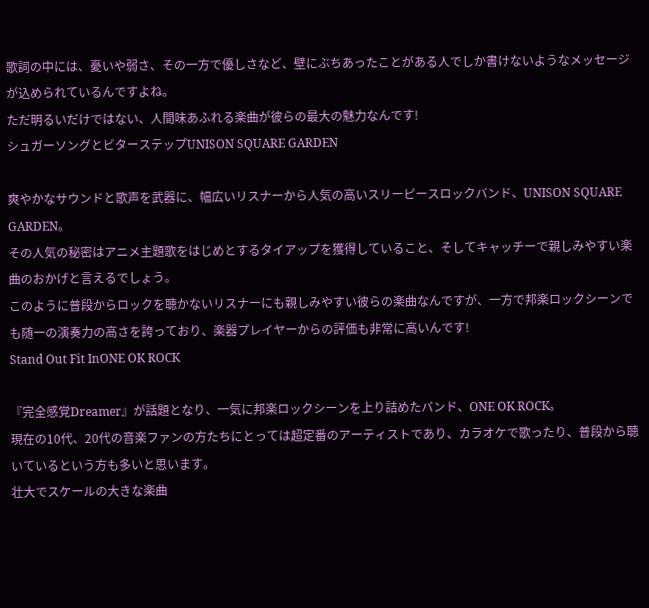歌詞の中には、憂いや弱さ、その一方で優しさなど、壁にぶちあったことがある人でしか書けないようなメッセージが込められているんですよね。
ただ明るいだけではない、人間味あふれる楽曲が彼らの最大の魅力なんです!
シュガーソングとビターステップUNISON SQUARE GARDEN

爽やかなサウンドと歌声を武器に、幅広いリスナーから人気の高いスリーピースロックバンド、UNISON SQUARE GARDEN。
その人気の秘密はアニメ主題歌をはじめとするタイアップを獲得していること、そしてキャッチーで親しみやすい楽曲のおかげと言えるでしょう。
このように普段からロックを聴かないリスナーにも親しみやすい彼らの楽曲なんですが、一方で邦楽ロックシーンでも随一の演奏力の高さを誇っており、楽器プレイヤーからの評価も非常に高いんです!
Stand Out Fit InONE OK ROCK

『完全感覚Dreamer』が話題となり、一気に邦楽ロックシーンを上り詰めたバンド、ONE OK ROCK。
現在の10代、20代の音楽ファンの方たちにとっては超定番のアーティストであり、カラオケで歌ったり、普段から聴いているという方も多いと思います。
壮大でスケールの大きな楽曲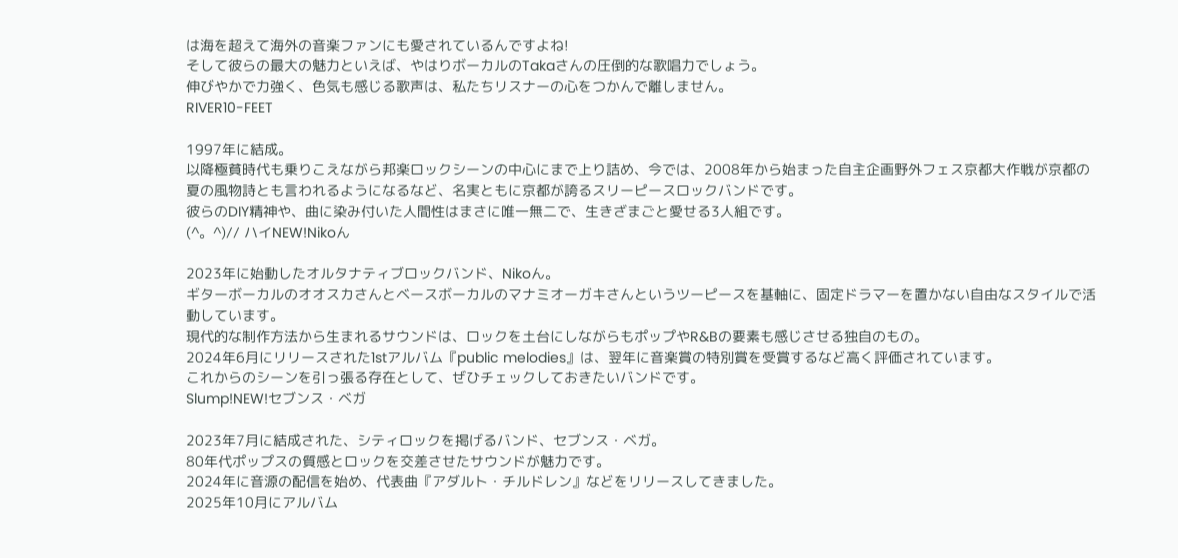は海を超えて海外の音楽ファンにも愛されているんですよね!
そして彼らの最大の魅力といえば、やはりボーカルのTakaさんの圧倒的な歌唱力でしょう。
伸びやかで力強く、色気も感じる歌声は、私たちリスナーの心をつかんで離しません。
RIVER10-FEET

1997年に結成。
以降極貧時代も乗りこえながら邦楽ロックシーンの中心にまで上り詰め、今では、2008年から始まった自主企画野外フェス京都大作戦が京都の夏の風物詩とも言われるようになるなど、名実ともに京都が誇るスリーピースロックバンドです。
彼らのDIY精神や、曲に染み付いた人間性はまさに唯一無二で、生きざまごと愛せる3人組です。
(^。^)// ハイNEW!Nikoん

2023年に始動したオルタナティブロックバンド、Nikoん。
ギターボーカルのオオスカさんとベースボーカルのマナミオーガキさんというツーピースを基軸に、固定ドラマーを置かない自由なスタイルで活動しています。
現代的な制作方法から生まれるサウンドは、ロックを土台にしながらもポップやR&Bの要素も感じさせる独自のもの。
2024年6月にリリースされた1stアルバム『public melodies』は、翌年に音楽賞の特別賞を受賞するなど高く評価されています。
これからのシーンを引っ張る存在として、ぜひチェックしておきたいバンドです。
Slump!NEW!セブンス・ベガ

2023年7月に結成された、シティロックを掲げるバンド、セブンス・ベガ。
80年代ポップスの質感とロックを交差させたサウンドが魅力です。
2024年に音源の配信を始め、代表曲『アダルト・チルドレン』などをリリースしてきました。
2025年10月にアルバム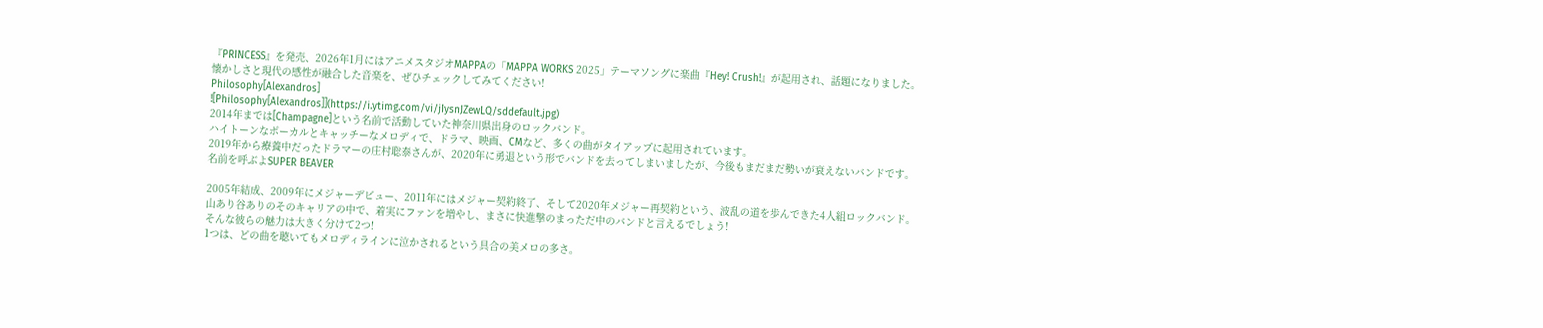『PRINCESS』を発売、2026年1月にはアニメスタジオMAPPAの「MAPPA WORKS 2025」テーマソングに楽曲『Hey! Crush!』が起用され、話題になりました。
懐かしさと現代の感性が融合した音楽を、ぜひチェックしてみてください!
Philosophy[Alexandros]
![Philosophy[Alexandros]](https://i.ytimg.com/vi/jIysnJZewLQ/sddefault.jpg)
2014年までは[Champagne]という名前で活動していた神奈川県出身のロックバンド。
ハイトーンなボーカルとキャッチーなメロディで、ドラマ、映画、CMなど、多くの曲がタイアップに起用されています。
2019年から療養中だったドラマーの庄村聡泰さんが、2020年に勇退という形でバンドを去ってしまいましたが、今後もまだまだ勢いが衰えないバンドです。
名前を呼ぶよSUPER BEAVER

2005年結成、2009年にメジャーデビュー、2011年にはメジャー契約終了、そして2020年メジャー再契約という、波乱の道を歩んできた4人組ロックバンド。
山あり谷ありのそのキャリアの中で、着実にファンを増やし、まさに快進撃のまっただ中のバンドと言えるでしょう!
そんな彼らの魅力は大きく分けて2つ!
1つは、どの曲を聴いてもメロディラインに泣かされるという具合の美メロの多さ。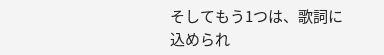そしてもう1つは、歌詞に込められ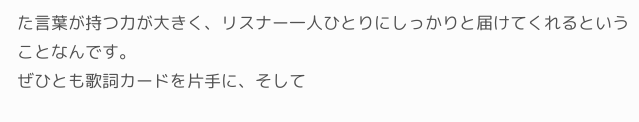た言葉が持つ力が大きく、リスナー一人ひとりにしっかりと届けてくれるということなんです。
ぜひとも歌詞カードを片手に、そして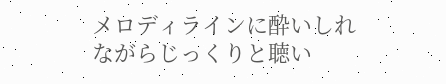メロディラインに酔いしれながらじっくりと聴い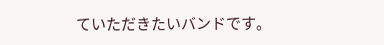ていただきたいバンドです。